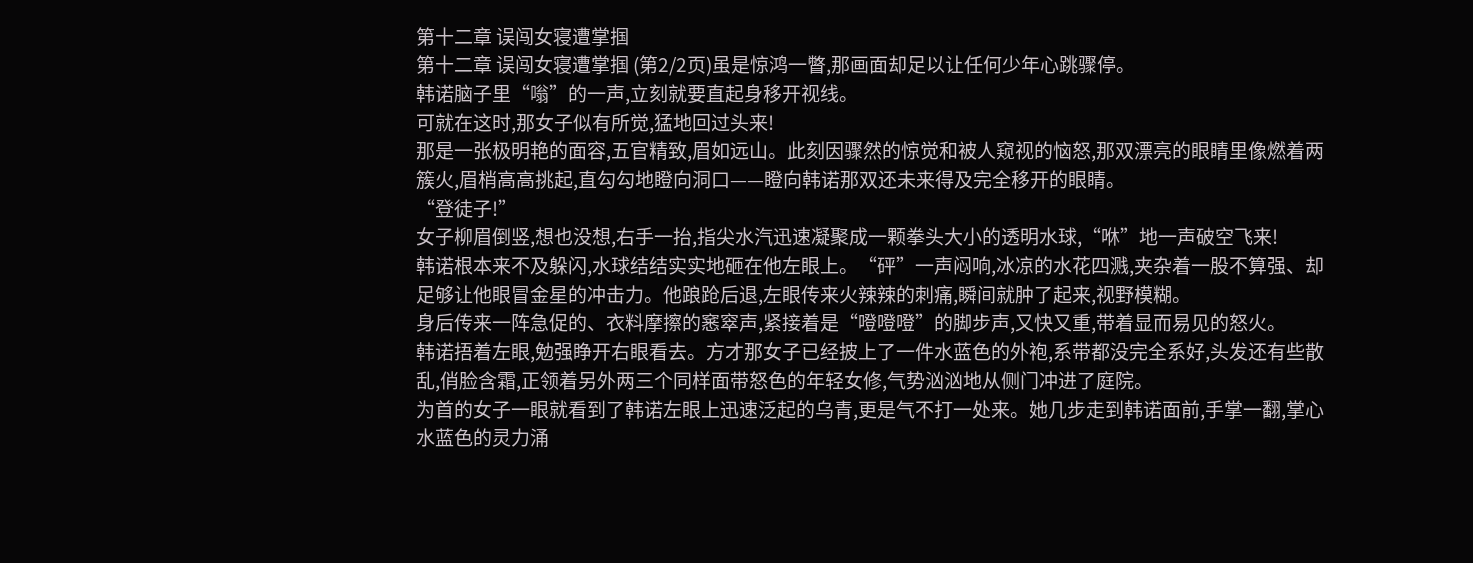第十二章 误闯女寝遭掌掴
第十二章 误闯女寝遭掌掴 (第2/2页)虽是惊鸿一瞥,那画面却足以让任何少年心跳骤停。
韩诺脑子里“嗡”的一声,立刻就要直起身移开视线。
可就在这时,那女子似有所觉,猛地回过头来!
那是一张极明艳的面容,五官精致,眉如远山。此刻因骤然的惊觉和被人窥视的恼怒,那双漂亮的眼睛里像燃着两簇火,眉梢高高挑起,直勾勾地瞪向洞口——瞪向韩诺那双还未来得及完全移开的眼睛。
“登徒子!”
女子柳眉倒竖,想也没想,右手一抬,指尖水汽迅速凝聚成一颗拳头大小的透明水球,“咻”地一声破空飞来!
韩诺根本来不及躲闪,水球结结实实地砸在他左眼上。“砰”一声闷响,冰凉的水花四溅,夹杂着一股不算强、却足够让他眼冒金星的冲击力。他踉跄后退,左眼传来火辣辣的刺痛,瞬间就肿了起来,视野模糊。
身后传来一阵急促的、衣料摩擦的窸窣声,紧接着是“噔噔噔”的脚步声,又快又重,带着显而易见的怒火。
韩诺捂着左眼,勉强睁开右眼看去。方才那女子已经披上了一件水蓝色的外袍,系带都没完全系好,头发还有些散乱,俏脸含霜,正领着另外两三个同样面带怒色的年轻女修,气势汹汹地从侧门冲进了庭院。
为首的女子一眼就看到了韩诺左眼上迅速泛起的乌青,更是气不打一处来。她几步走到韩诺面前,手掌一翻,掌心水蓝色的灵力涌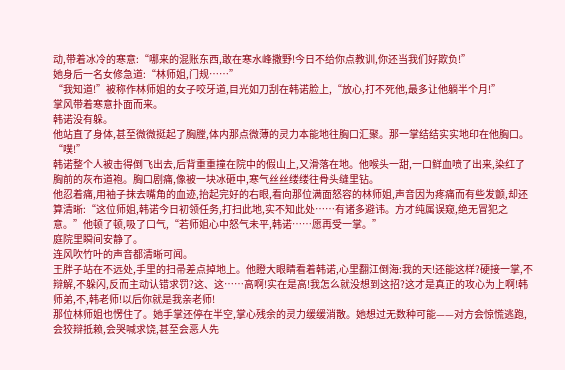动,带着冰冷的寒意:“哪来的混账东西,敢在寒水峰撒野!今日不给你点教训,你还当我们好欺负!”
她身后一名女修急道:“林师姐,门规……”
“我知道!”被称作林师姐的女子咬牙道,目光如刀刮在韩诺脸上,“放心,打不死他,最多让他躺半个月!”
掌风带着寒意扑面而来。
韩诺没有躲。
他站直了身体,甚至微微挺起了胸膛,体内那点微薄的灵力本能地往胸口汇聚。那一掌结结实实地印在他胸口。
“噗!”
韩诺整个人被击得倒飞出去,后背重重撞在院中的假山上,又滑落在地。他喉头一甜,一口鲜血喷了出来,染红了胸前的灰布道袍。胸口剧痛,像被一块冰砸中,寒气丝丝缕缕往骨头缝里钻。
他忍着痛,用袖子抹去嘴角的血迹,抬起完好的右眼,看向那位满面怒容的林师姐,声音因为疼痛而有些发颤,却还算清晰:“这位师姐,韩诺今日初领任务,打扫此地,实不知此处……有诸多避讳。方才纯属误窥,绝无冒犯之意。”他顿了顿,吸了口气,“若师姐心中怒气未平,韩诺……愿再受一掌。”
庭院里瞬间安静了。
连风吹竹叶的声音都清晰可闻。
王胖子站在不远处,手里的扫帚差点掉地上。他瞪大眼睛看着韩诺,心里翻江倒海:我的天!还能这样?硬接一掌,不辩解,不躲闪,反而主动认错求罚?这、这……高啊!实在是高!我怎么就没想到这招?这才是真正的攻心为上啊!韩师弟,不,韩老师!以后你就是我亲老师!
那位林师姐也愣住了。她手掌还停在半空,掌心残余的灵力缓缓消散。她想过无数种可能——对方会惊慌逃跑,会狡辩抵赖,会哭喊求饶,甚至会恶人先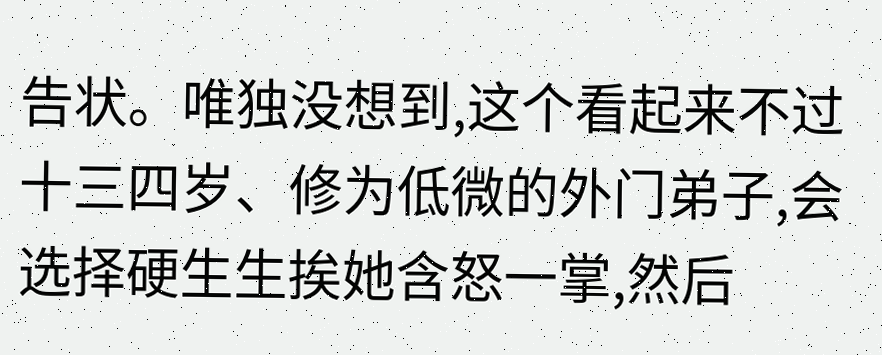告状。唯独没想到,这个看起来不过十三四岁、修为低微的外门弟子,会选择硬生生挨她含怒一掌,然后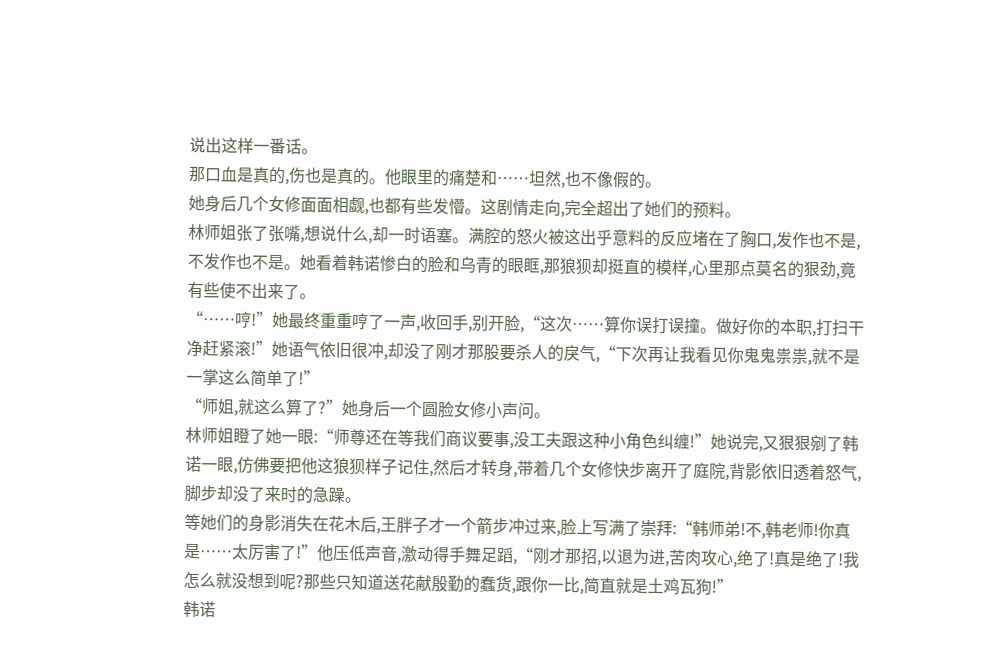说出这样一番话。
那口血是真的,伤也是真的。他眼里的痛楚和……坦然,也不像假的。
她身后几个女修面面相觑,也都有些发懵。这剧情走向,完全超出了她们的预料。
林师姐张了张嘴,想说什么,却一时语塞。满腔的怒火被这出乎意料的反应堵在了胸口,发作也不是,不发作也不是。她看着韩诺惨白的脸和乌青的眼眶,那狼狈却挺直的模样,心里那点莫名的狠劲,竟有些使不出来了。
“……哼!”她最终重重哼了一声,收回手,别开脸,“这次……算你误打误撞。做好你的本职,打扫干净赶紧滚!”她语气依旧很冲,却没了刚才那股要杀人的戾气,“下次再让我看见你鬼鬼祟祟,就不是一掌这么简单了!”
“师姐,就这么算了?”她身后一个圆脸女修小声问。
林师姐瞪了她一眼:“师尊还在等我们商议要事,没工夫跟这种小角色纠缠!”她说完,又狠狠剜了韩诺一眼,仿佛要把他这狼狈样子记住,然后才转身,带着几个女修快步离开了庭院,背影依旧透着怒气,脚步却没了来时的急躁。
等她们的身影消失在花木后,王胖子才一个箭步冲过来,脸上写满了崇拜:“韩师弟!不,韩老师!你真是……太厉害了!”他压低声音,激动得手舞足蹈,“刚才那招,以退为进,苦肉攻心,绝了!真是绝了!我怎么就没想到呢?那些只知道送花献殷勤的蠢货,跟你一比,简直就是土鸡瓦狗!”
韩诺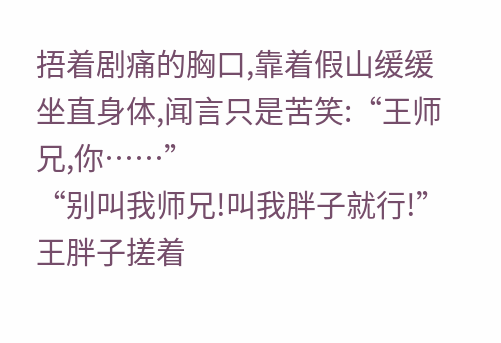捂着剧痛的胸口,靠着假山缓缓坐直身体,闻言只是苦笑:“王师兄,你……”
“别叫我师兄!叫我胖子就行!”王胖子搓着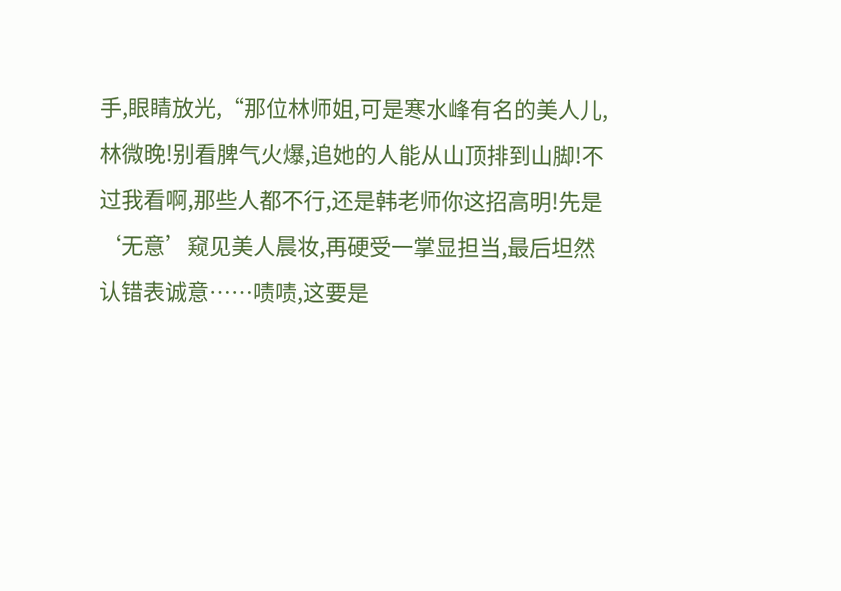手,眼睛放光,“那位林师姐,可是寒水峰有名的美人儿,林微晚!别看脾气火爆,追她的人能从山顶排到山脚!不过我看啊,那些人都不行,还是韩老师你这招高明!先是‘无意’窥见美人晨妆,再硬受一掌显担当,最后坦然认错表诚意……啧啧,这要是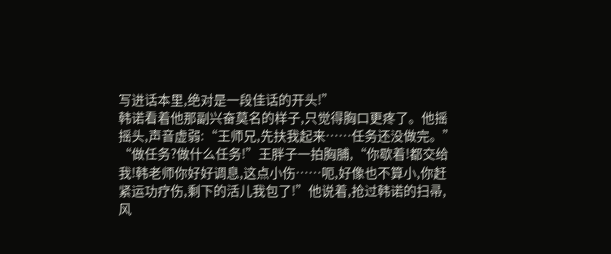写进话本里,绝对是一段佳话的开头!”
韩诺看着他那副兴奋莫名的样子,只觉得胸口更疼了。他摇摇头,声音虚弱:“王师兄,先扶我起来……任务还没做完。”
“做任务?做什么任务!”王胖子一拍胸脯,“你歇着!都交给我!韩老师你好好调息,这点小伤……呃,好像也不算小,你赶紧运功疗伤,剩下的活儿我包了!”他说着,抢过韩诺的扫帚,风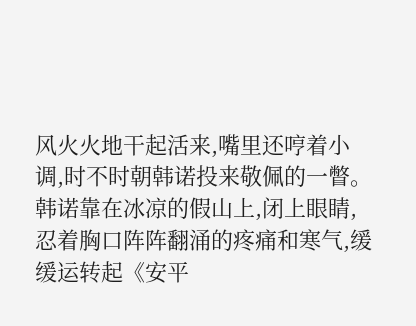风火火地干起活来,嘴里还哼着小调,时不时朝韩诺投来敬佩的一瞥。
韩诺靠在冰凉的假山上,闭上眼睛,忍着胸口阵阵翻涌的疼痛和寒气,缓缓运转起《安平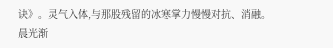诀》。灵气入体,与那股残留的冰寒掌力慢慢对抗、消融。
晨光渐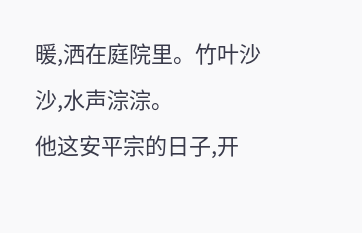暖,洒在庭院里。竹叶沙沙,水声淙淙。
他这安平宗的日子,开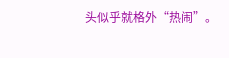头似乎就格外“热闹”。